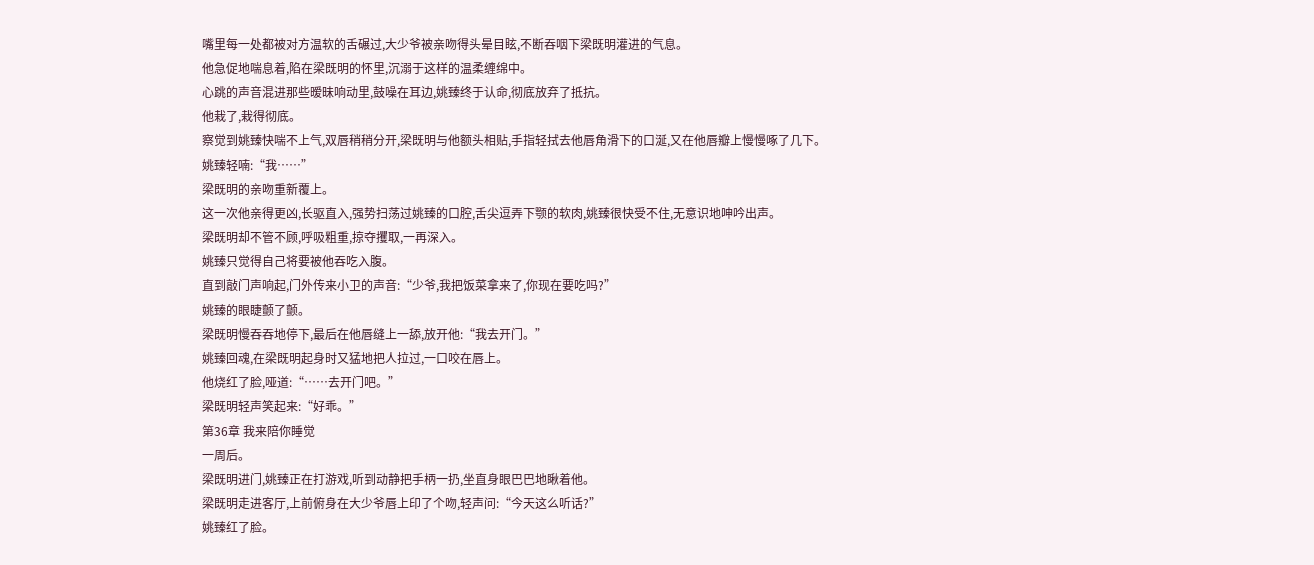嘴里每一处都被对方温软的舌碾过,大少爷被亲吻得头晕目眩,不断吞咽下梁既明灌进的气息。
他急促地喘息着,陷在梁既明的怀里,沉溺于这样的温柔缠绵中。
心跳的声音混进那些暧昧响动里,鼓噪在耳边,姚臻终于认命,彻底放弃了抵抗。
他栽了,栽得彻底。
察觉到姚臻快喘不上气,双唇稍稍分开,梁既明与他额头相贴,手指轻拭去他唇角滑下的口涎,又在他唇瓣上慢慢啄了几下。
姚臻轻喃:“我……”
梁既明的亲吻重新覆上。
这一次他亲得更凶,长驱直入,强势扫荡过姚臻的口腔,舌尖逗弄下颚的软肉,姚臻很快受不住,无意识地呻吟出声。
梁既明却不管不顾,呼吸粗重,掠夺攫取,一再深入。
姚臻只觉得自己将要被他吞吃入腹。
直到敲门声响起,门外传来小卫的声音:“少爷,我把饭菜拿来了,你现在要吃吗?”
姚臻的眼睫颤了颤。
梁既明慢吞吞地停下,最后在他唇缝上一舔,放开他:“我去开门。”
姚臻回魂,在梁既明起身时又猛地把人拉过,一口咬在唇上。
他烧红了脸,哑道:“……去开门吧。”
梁既明轻声笑起来:“好乖。”
第36章 我来陪你睡觉
一周后。
梁既明进门,姚臻正在打游戏,听到动静把手柄一扔,坐直身眼巴巴地瞅着他。
梁既明走进客厅,上前俯身在大少爷唇上印了个吻,轻声问:“今天这么听话?”
姚臻红了脸。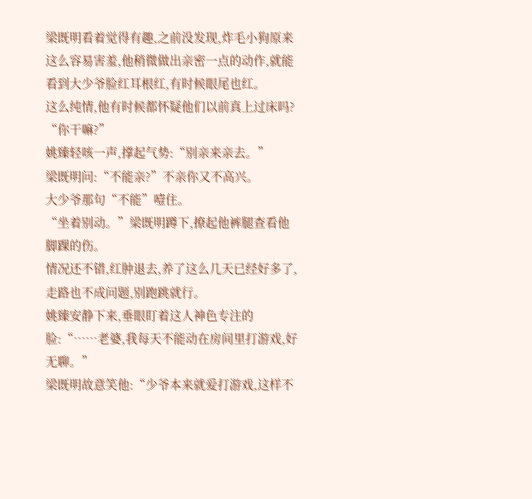梁既明看着觉得有趣,之前没发现,炸毛小狗原来这么容易害羞,他稍微做出亲密一点的动作,就能看到大少爷脸红耳根红,有时候眼尾也红。
这么纯情,他有时候都怀疑他们以前真上过床吗?
“你干嘛?”
姚臻轻咳一声,撑起气势:“别亲来亲去。”
梁既明问:“不能亲?”不亲你又不高兴。
大少爷那句“不能”噎住。
“坐着别动。”梁既明蹲下,撩起他裤腿查看他脚踝的伤。
情况还不错,红肿退去,养了这么几天已经好多了,走路也不成问题,别跑跳就行。
姚臻安静下来,垂眼盯着这人神色专注的脸:“……老婆,我每天不能动在房间里打游戏,好无聊。”
梁既明故意笑他:“少爷本来就爱打游戏,这样不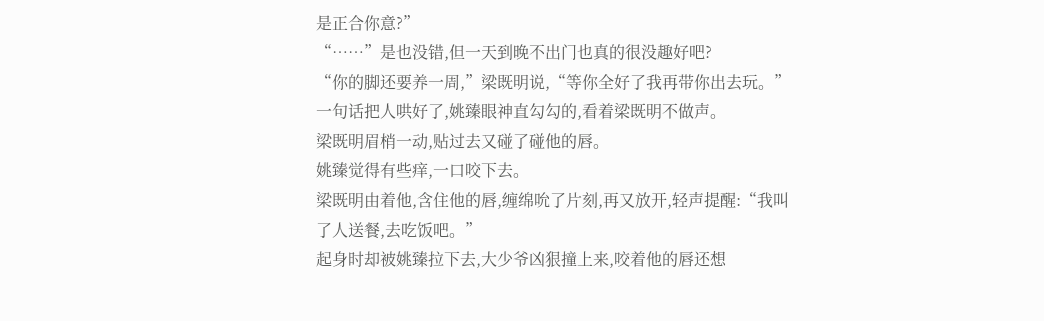是正合你意?”
“……”是也没错,但一天到晚不出门也真的很没趣好吧?
“你的脚还要养一周,”梁既明说,“等你全好了我再带你出去玩。”
一句话把人哄好了,姚臻眼神直勾勾的,看着梁既明不做声。
梁既明眉梢一动,贴过去又碰了碰他的唇。
姚臻觉得有些痒,一口咬下去。
梁既明由着他,含住他的唇,缠绵吮了片刻,再又放开,轻声提醒:“我叫了人送餐,去吃饭吧。”
起身时却被姚臻拉下去,大少爷凶狠撞上来,咬着他的唇还想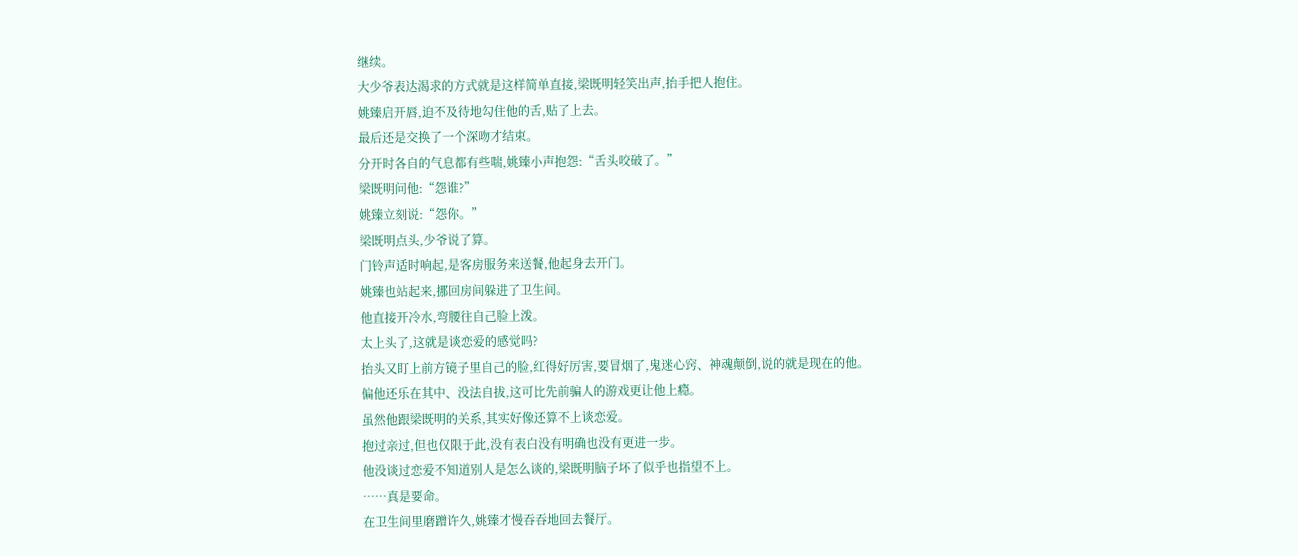继续。
大少爷表达渴求的方式就是这样简单直接,梁既明轻笑出声,抬手把人抱住。
姚臻启开唇,迫不及待地勾住他的舌,贴了上去。
最后还是交换了一个深吻才结束。
分开时各自的气息都有些喘,姚臻小声抱怨:“舌头咬破了。”
梁既明问他:“怨谁?”
姚臻立刻说:“怨你。”
梁既明点头,少爷说了算。
门铃声适时响起,是客房服务来送餐,他起身去开门。
姚臻也站起来,挪回房间躲进了卫生间。
他直接开冷水,弯腰往自己脸上泼。
太上头了,这就是谈恋爱的感觉吗?
抬头又盯上前方镜子里自己的脸,红得好厉害,要冒烟了,鬼迷心窍、神魂颠倒,说的就是现在的他。
偏他还乐在其中、没法自拔,这可比先前骗人的游戏更让他上瘾。
虽然他跟梁既明的关系,其实好像还算不上谈恋爱。
抱过亲过,但也仅限于此,没有表白没有明确也没有更进一步。
他没谈过恋爱不知道别人是怎么谈的,梁既明脑子坏了似乎也指望不上。
……真是要命。
在卫生间里磨蹭许久,姚臻才慢吞吞地回去餐厅。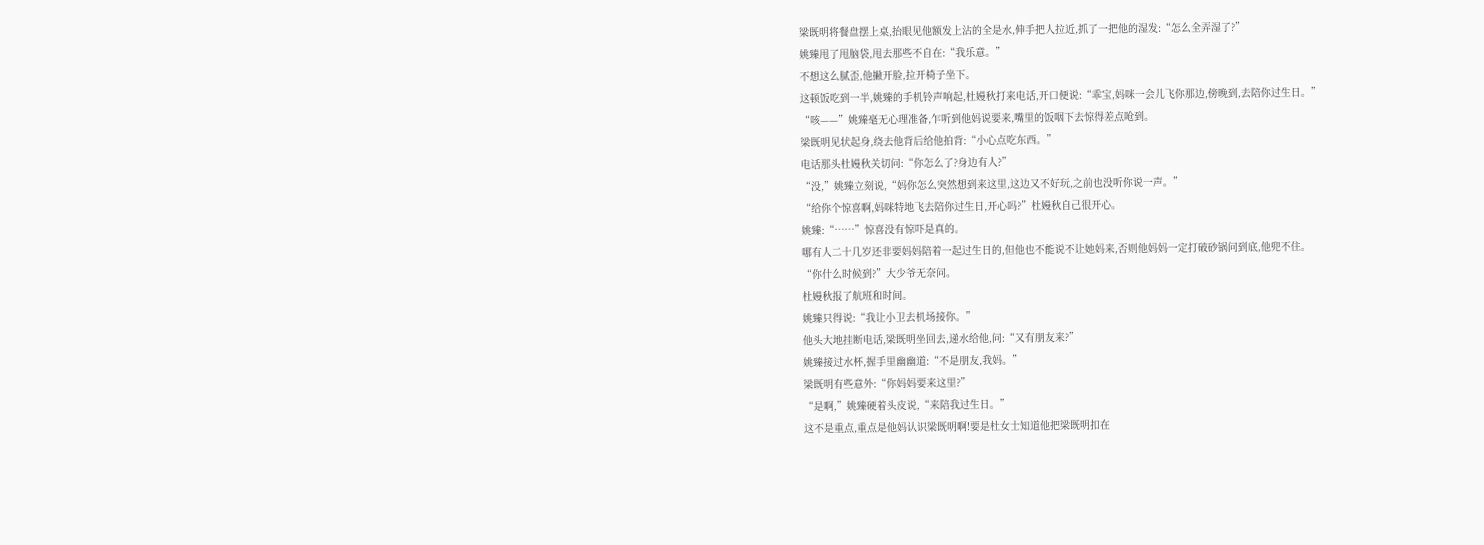梁既明将餐盘摆上桌,抬眼见他额发上沾的全是水,伸手把人拉近,抓了一把他的湿发:“怎么全弄湿了?”
姚臻甩了甩脑袋,甩去那些不自在:“我乐意。”
不想这么腻歪,他撇开脸,拉开椅子坐下。
这顿饭吃到一半,姚臻的手机铃声响起,杜嫚秋打来电话,开口便说:“乖宝,妈咪一会儿飞你那边,傍晚到,去陪你过生日。”
“咳——”姚臻毫无心理准备,乍听到他妈说要来,嘴里的饭咽下去惊得差点呛到。
梁既明见状起身,绕去他背后给他拍背:“小心点吃东西。”
电话那头杜嫚秋关切问:“你怎么了?身边有人?”
“没,”姚臻立刻说,“妈你怎么突然想到来这里,这边又不好玩,之前也没听你说一声。”
“给你个惊喜啊,妈咪特地飞去陪你过生日,开心吗?”杜嫚秋自己很开心。
姚臻:“……”惊喜没有惊吓是真的。
哪有人二十几岁还非要妈妈陪着一起过生日的,但他也不能说不让她妈来,否则他妈妈一定打破砂锅问到底,他兜不住。
“你什么时候到?”大少爷无奈问。
杜嫚秋报了航班和时间。
姚臻只得说:“我让小卫去机场接你。”
他头大地挂断电话,梁既明坐回去,递水给他,问:“又有朋友来?”
姚臻接过水杯,握手里幽幽道:“不是朋友,我妈。”
梁既明有些意外:“你妈妈要来这里?”
“是啊,”姚臻硬着头皮说,“来陪我过生日。”
这不是重点,重点是他妈认识梁既明啊!要是杜女士知道他把梁既明扣在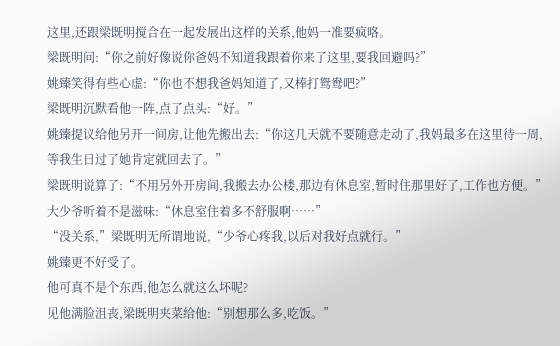这里,还跟梁既明搅合在一起发展出这样的关系,他妈一准要疯咯。
梁既明问:“你之前好像说你爸妈不知道我跟着你来了这里,要我回避吗?”
姚臻笑得有些心虚:“你也不想我爸妈知道了,又棒打鸳鸯吧?”
梁既明沉默看他一阵,点了点头:“好。”
姚臻提议给他另开一间房,让他先搬出去:“你这几天就不要随意走动了,我妈最多在这里待一周,等我生日过了她肯定就回去了。”
梁既明说算了:“不用另外开房间,我搬去办公楼,那边有休息室,暂时住那里好了,工作也方便。”
大少爷听着不是滋味:“休息室住着多不舒服啊……”
“没关系,”梁既明无所谓地说,“少爷心疼我,以后对我好点就行。”
姚臻更不好受了。
他可真不是个东西,他怎么就这么坏呢?
见他满脸沮丧,梁既明夹菜给他:“别想那么多,吃饭。”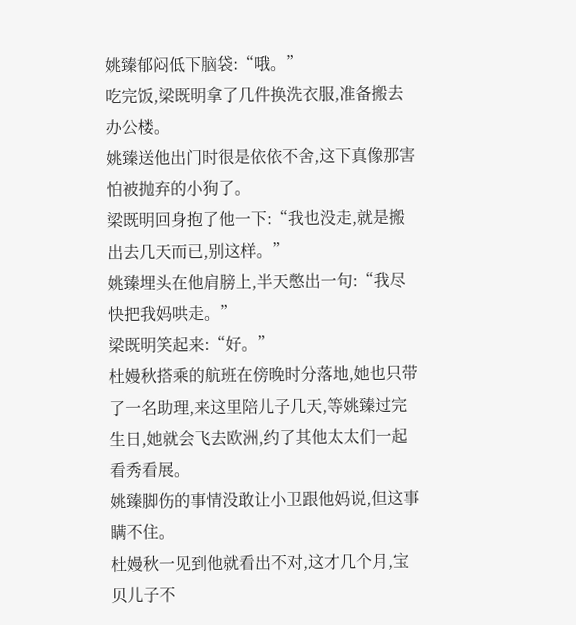姚臻郁闷低下脑袋:“哦。”
吃完饭,梁既明拿了几件换洗衣服,准备搬去办公楼。
姚臻送他出门时很是依依不舍,这下真像那害怕被抛弃的小狗了。
梁既明回身抱了他一下:“我也没走,就是搬出去几天而已,别这样。”
姚臻埋头在他肩膀上,半天憋出一句:“我尽快把我妈哄走。”
梁既明笑起来:“好。”
杜嫚秋搭乘的航班在傍晚时分落地,她也只带了一名助理,来这里陪儿子几天,等姚臻过完生日,她就会飞去欧洲,约了其他太太们一起看秀看展。
姚臻脚伤的事情没敢让小卫跟他妈说,但这事瞒不住。
杜嫚秋一见到他就看出不对,这才几个月,宝贝儿子不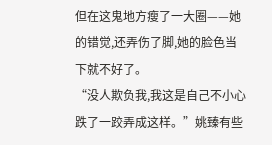但在这鬼地方瘦了一大圈——她的错觉,还弄伤了脚,她的脸色当下就不好了。
“没人欺负我,我这是自己不小心跌了一跤弄成这样。”姚臻有些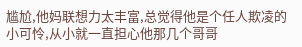尴尬,他妈联想力太丰富,总觉得他是个任人欺凌的小可怜,从小就一直担心他那几个哥哥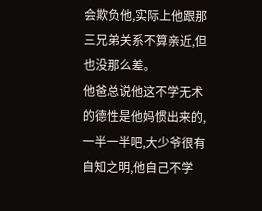会欺负他,实际上他跟那三兄弟关系不算亲近,但也没那么差。
他爸总说他这不学无术的德性是他妈惯出来的,一半一半吧,大少爷很有自知之明,他自己不学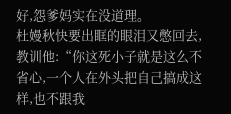好,怨爹妈实在没道理。
杜嫚秋快要出眶的眼泪又憋回去,教训他:“你这死小子就是这么不省心,一个人在外头把自己搞成这样,也不跟我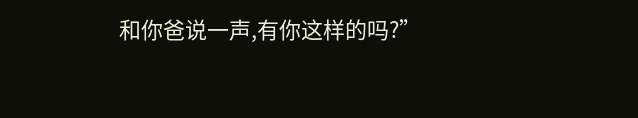和你爸说一声,有你这样的吗?”